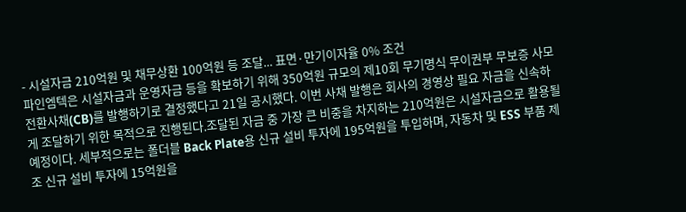- 시설자금 210억원 및 채무상환 100억원 등 조달... 표면·만기이자율 0% 조건
파인엠텍은 시설자금과 운영자금 등을 확보하기 위해 350억원 규모의 제10회 무기명식 무이권부 무보증 사모 전환사채(CB)를 발행하기로 결정했다고 21일 공시했다. 이번 사채 발행은 회사의 경영상 필요 자금을 신속하게 조달하기 위한 목적으로 진행된다.조달된 자금 중 가장 큰 비중을 차지하는 210억원은 시설자금으로 활용될 예정이다. 세부적으로는 폴더블 Back Plate용 신규 설비 투자에 195억원을 투입하며, 자동차 및 ESS 부품 제조 신규 설비 투자에 15억원을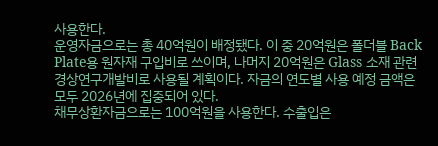사용한다.
운영자금으로는 총 40억원이 배정됐다. 이 중 20억원은 폴더블 Back Plate용 원자재 구입비로 쓰이며, 나머지 20억원은 Glass 소재 관련 경상연구개발비로 사용될 계획이다. 자금의 연도별 사용 예정 금액은 모두 2026년에 집중되어 있다.
채무상환자금으로는 100억원을 사용한다. 수출입은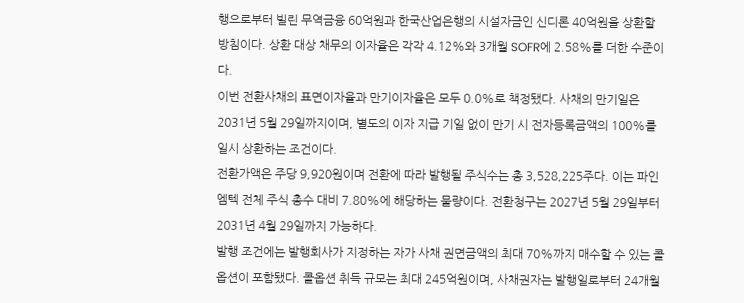행으로부터 빌린 무역금융 60억원과 한국산업은행의 시설자금인 신디론 40억원을 상환할 방침이다. 상환 대상 채무의 이자율은 각각 4.12%와 3개월 SOFR에 2.58%를 더한 수준이다.
이번 전환사채의 표면이자율과 만기이자율은 모두 0.0%로 책정됐다. 사채의 만기일은 2031년 5월 29일까지이며, 별도의 이자 지급 기일 없이 만기 시 전자등록금액의 100%를 일시 상환하는 조건이다.
전환가액은 주당 9,920원이며 전환에 따라 발행될 주식수는 총 3,528,225주다. 이는 파인엠텍 전체 주식 총수 대비 7.80%에 해당하는 물량이다. 전환청구는 2027년 5월 29일부터 2031년 4월 29일까지 가능하다.
발행 조건에는 발행회사가 지정하는 자가 사채 권면금액의 최대 70%까지 매수할 수 있는 콜옵션이 포함됐다. 콜옵션 취득 규모는 최대 245억원이며, 사채권자는 발행일로부터 24개월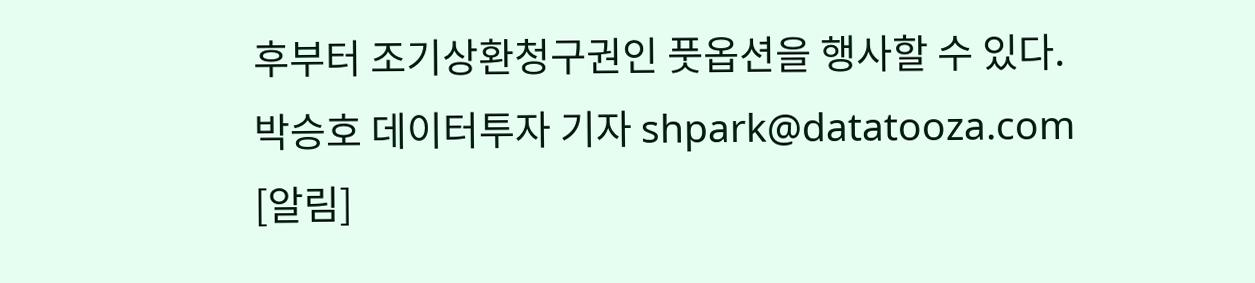후부터 조기상환청구권인 풋옵션을 행사할 수 있다.
박승호 데이터투자 기자 shpark@datatooza.com
[알림]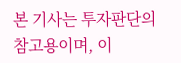본 기사는 투자판단의 참고용이며, 이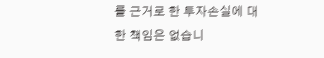를 근거로 한 투자손실에 대한 책임은 없습니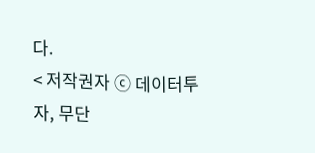다.
< 저작권자 ⓒ 데이터투자, 무단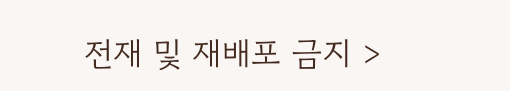전재 및 재배포 금지 >